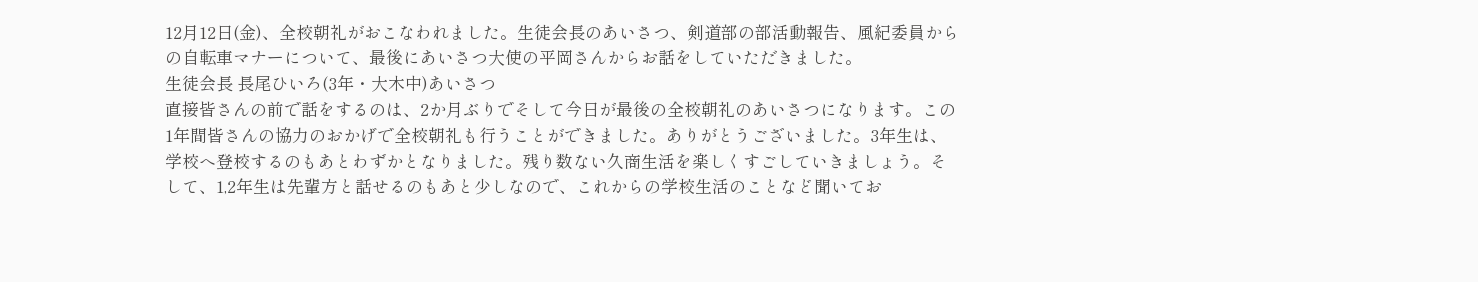12月12日(金)、全校朝礼がおこなわれました。生徒会長のあいさつ、剣道部の部活動報告、風紀委員からの自転車マナーについて、最後にあいさつ大使の平岡さんからお話をしていただきました。
生徒会長 長尾ひいろ(3年・大木中)あいさつ
直接皆さんの前で話をするのは、2か月ぶりでそして今日が最後の全校朝礼のあいさつになります。この1年間皆さんの協力のおかげで全校朝礼も行うことができました。ありがとうございました。3年生は、学校へ登校するのもあとわずかとなりました。残り数ない久商生活を楽しくすごしていきましょう。そして、1,2年生は先輩方と話せるのもあと少しなので、これからの学校生活のことなど聞いてお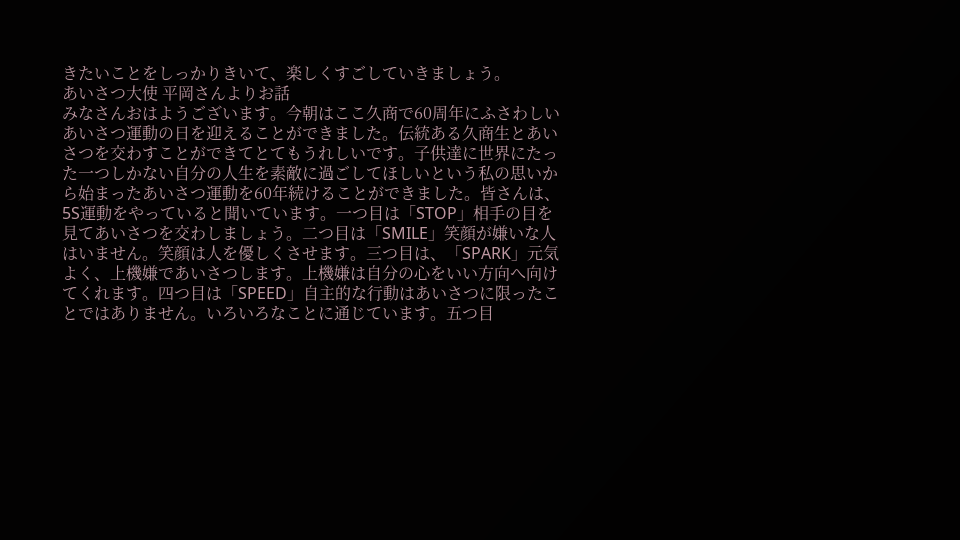きたいことをしっかりきいて、楽しくすごしていきましょう。
あいさつ大使 平岡さんよりお話
みなさんおはようございます。今朝はここ久商で60周年にふさわしいあいさつ運動の日を迎えることができました。伝統ある久商生とあいさつを交わすことができてとてもうれしいです。子供達に世界にたった一つしかない自分の人生を素敵に過ごしてほしいという私の思いから始まったあいさつ運動を60年続けることができました。皆さんは、5S運動をやっていると聞いています。一つ目は「STOP」相手の目を見てあいさつを交わしましょう。二つ目は「SMILE」笑顔が嫌いな人はいません。笑顔は人を優しくさせます。三つ目は、「SPARK」元気よく、上機嫌であいさつします。上機嫌は自分の心をいい方向へ向けてくれます。四つ目は「SPEED」自主的な行動はあいさつに限ったことではありません。いろいろなことに通じています。五つ目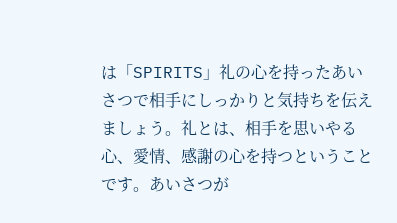は「SPIRITS」礼の心を持ったあいさつで相手にしっかりと気持ちを伝えましょう。礼とは、相手を思いやる心、愛情、感謝の心を持つということです。あいさつが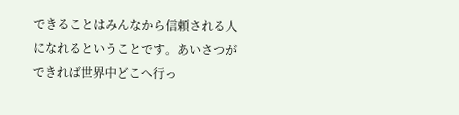できることはみんなから信頼される人になれるということです。あいさつができれば世界中どこへ行っ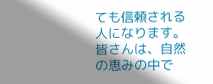ても信頼される人になります。皆さんは、自然の恵みの中で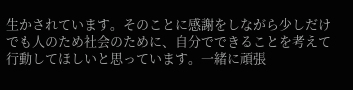生かされています。そのことに感謝をしながら少しだけでも人のため社会のために、自分でできることを考えて行動してほしいと思っています。一緒に頑張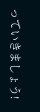っていきましょう!